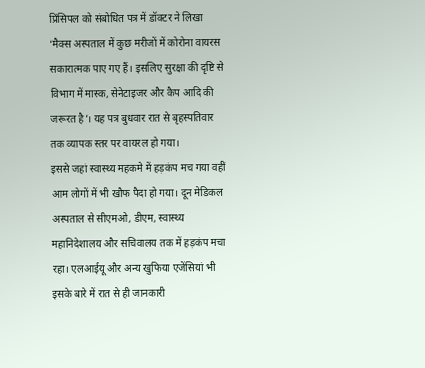प्रिंसिपल को संबोधित पत्र में डॉक्टर ने लिखा ‘मैक्स अस्पताल में कुछ मरीजों में कोरोना वायरस सकारात्मक पाए गए हैं। इसलिए सुरक्षा की दृष्टि से विभाग में मास्क, सेनेटाइजर और कैप आदि की जरूरत है’। यह पत्र बुधवार रात से बृहस्पतिवार तक व्यापक स्तर पर वायरल हो गया।
इससे जहां स्वास्थ्य महकमे में हड़कंप मच गया वहीं आम लोगों में भी खौफ पैदा हो गया। दून मेडिकल अस्पताल से सीएमओ, डीएम, स्वास्थ्य महानिदेशालय और सचिवालय तक में हड़कंप मचा रहा। एलआईयू और अन्य खुफिया एजेंसियां भी इसके बारे में रात से ही जानकारी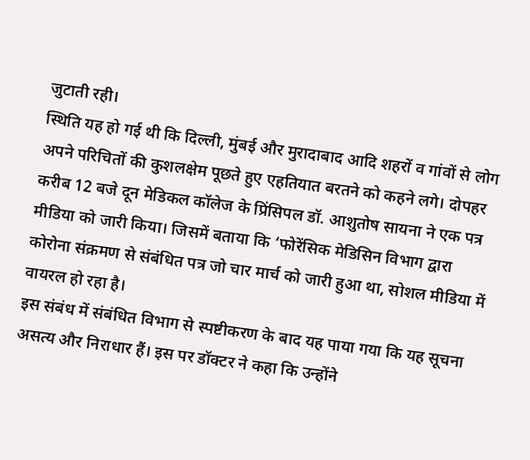जुटाती रही।
स्थिति यह हो गई थी कि दिल्ली, मुंबई और मुरादाबाद आदि शहरों व गांवों से लोग अपने परिचितों की कुशलक्षेम पूछते हुए एहतियात बरतने को कहने लगे। दोपहर करीब 12 बजे दून मेडिकल कॉलेज के प्रिंसिपल डॉ. आशुतोष सायना ने एक पत्र मीडिया को जारी किया। जिसमें बताया कि ‘फोरेंसिक मेडिसिन विभाग द्वारा कोरोना संक्रमण से संबंधित पत्र जो चार मार्च को जारी हुआ था, सोशल मीडिया में वायरल हो रहा है।
इस संबंध में संबंधित विभाग से स्पष्टीकरण के बाद यह पाया गया कि यह सूचना असत्य और निराधार हैं। इस पर डॉक्टर ने कहा कि उन्होंने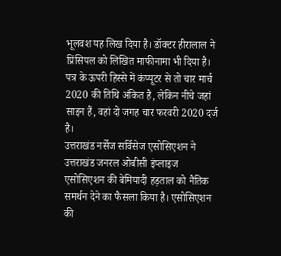भूलवश यह लिख दिया है। डॉक्टर हीरालाल ने प्रिंसिपल को लिखित माफीनामा भी दिया है। पत्र के ऊपरी हिस्से में कंप्यूटर से तो चार मार्च 2020 की तिथि अंकित है, लेकिन नीचे जहां साइन हैं, वहां दो जगह चार फरवरी 2020 दर्ज है।
उत्तराखंड नर्सेज सर्विसेज एसोसिएशन ने उत्तराखंड जनरल ओबीसी इंप्लाइज एसोसिएशन की बेमियादी हड़ताल को नैतिक समर्थन देने का फैसला किया है। एसोसिएशन की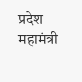प्रदेश महामंत्री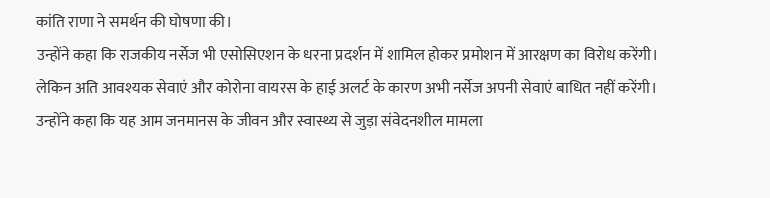कांति राणा ने समर्थन की घोषणा की।
उन्होंने कहा कि राजकीय नर्सेज भी एसोसिएशन के धरना प्रदर्शन में शामिल होकर प्रमोशन में आरक्षण का विरोध करेंगी। लेकिन अति आवश्यक सेवाएं और कोरोना वायरस के हाई अलर्ट के कारण अभी नर्सेज अपनी सेवाएं बाधित नहीं करेंगी।
उन्होंने कहा कि यह आम जनमानस के जीवन और स्वास्थ्य से जुड़ा संवेदनशील मामला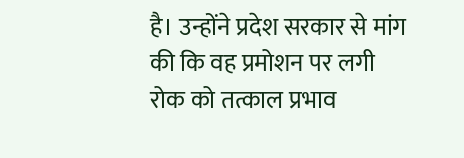है। उन्होंने प्रदेश सरकार से मांग की कि वह प्रमोशन पर लगी रोक को तत्काल प्रभाव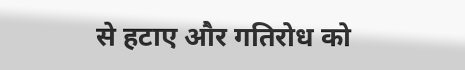से हटाए और गतिरोध को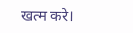खत्म करे।